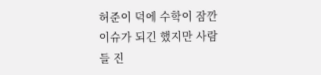허준이 덕에 수학이 잠깐 이슈가 되긴 했지만 사람들 진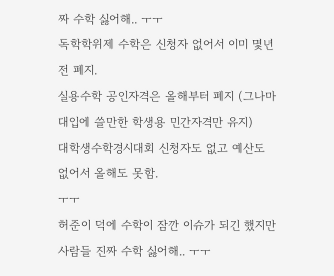짜 수학 싫어해.. ㅜㅜ
독학학위제 수학은 신청자 없어서 이미 몇년전 폐지.
실용수학 공인자격은 올해부터 폐지 (그나마 대입에 쓸만한 학생용 민간자격만 유지)
대학생수학경시대회 신청자도 없고 예산도 없어서 올해도 못함.
ㅜㅜ
허준이 덕에 수학이 잠깐 이슈가 되긴 했지만 사람들 진짜 수학 싫어해.. ㅜㅜ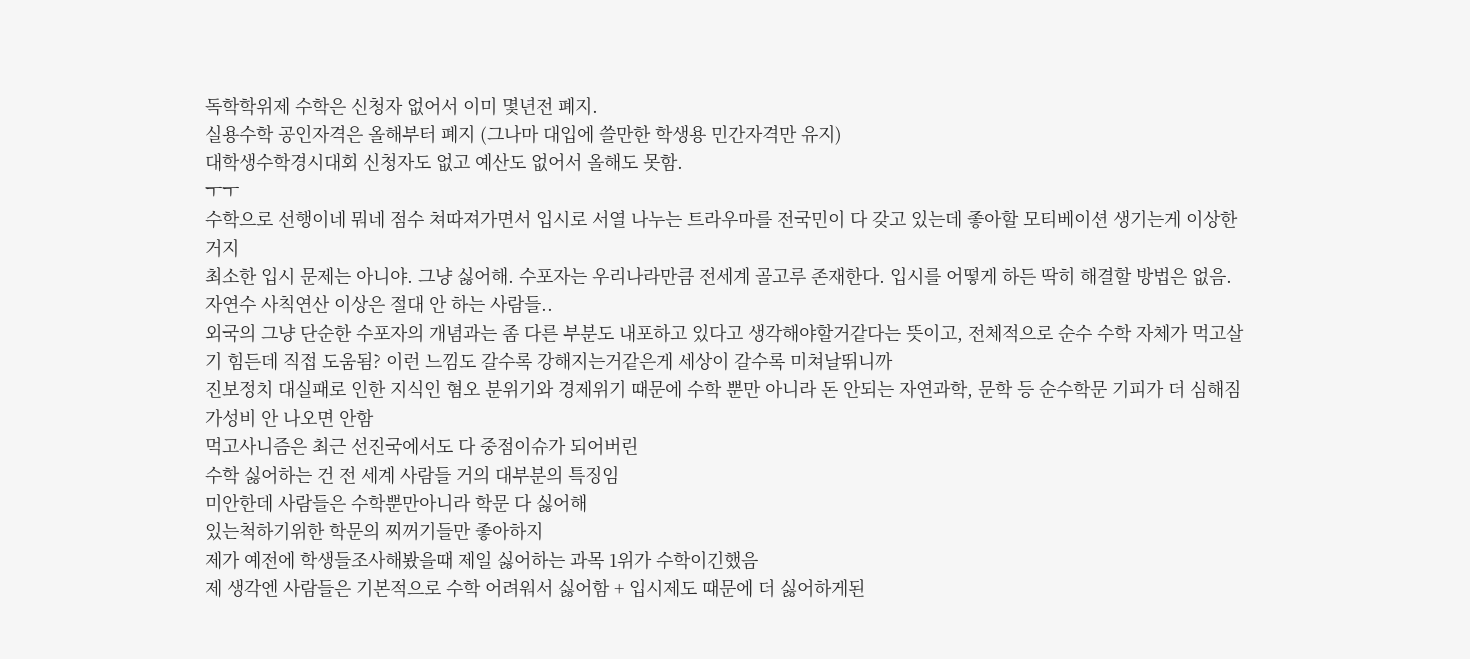독학학위제 수학은 신청자 없어서 이미 몇년전 폐지.
실용수학 공인자격은 올해부터 폐지 (그나마 대입에 쓸만한 학생용 민간자격만 유지)
대학생수학경시대회 신청자도 없고 예산도 없어서 올해도 못함.
ㅜㅜ
수학으로 선행이네 뭐네 점수 쳐따져가면서 입시로 서열 나누는 트라우마를 전국민이 다 갖고 있는데 좋아할 모티베이션 생기는게 이상한거지
최소한 입시 문제는 아니야. 그냥 싫어해. 수포자는 우리나라만큼 전세계 골고루 존재한다. 입시를 어떻게 하든 딱히 해결할 방법은 없음. 자연수 사칙연산 이상은 절대 안 하는 사람들..
외국의 그냥 단순한 수포자의 개념과는 좀 다른 부분도 내포하고 있다고 생각해야할거같다는 뜻이고, 전체적으로 순수 수학 자체가 먹고살기 힘든데 직접 도움됨? 이런 느낌도 갈수록 강해지는거같은게 세상이 갈수록 미쳐날뛰니까
진보정치 대실패로 인한 지식인 혐오 분위기와 경제위기 때문에 수학 뿐만 아니라 돈 안되는 자연과학, 문학 등 순수학문 기피가 더 심해짐 가성비 안 나오면 안함
먹고사니즘은 최근 선진국에서도 다 중점이슈가 되어버린
수학 싫어하는 건 전 세계 사람들 거의 대부분의 특징임
미안한데 사람들은 수학뿐만아니라 학문 다 싫어해
있는척하기위한 학문의 찌꺼기들만 좋아하지
제가 예전에 학생들조사해봤을때 제일 싫어하는 과목 1위가 수학이긴했음
제 생각엔 사람들은 기본적으로 수학 어려워서 싫어함 + 입시제도 때문에 더 싫어하게된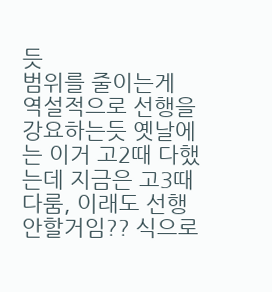듯
범위를 줄이는게 역설적으로 선행을 강요하는듯 옛날에는 이거 고2때 다했는데 지금은 고3때 다룸, 이래도 선행 안할거임?? 식으로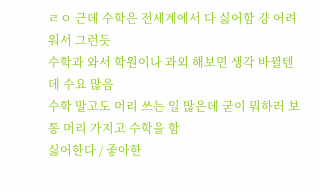ㄹㅇ 근데 수학은 전세계에서 다 싫어함 걍 어려워서 그런듯
수학과 와서 학원이나 과외 해보면 생각 바뀔텐데 수요 많음
수학 말고도 머리 쓰는 일 많은데 굳이 뭐하러 보통 머리 가지고 수학을 함
싫어한다 / 좋아한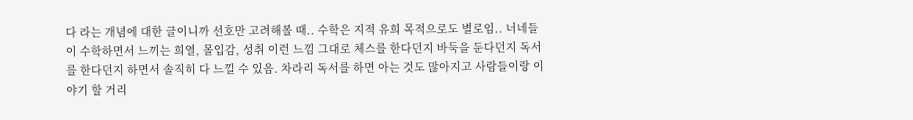다 라는 개념에 대한 글이니까 선호만 고려해볼 때.. 수학은 지적 유희 목적으로도 별로임.. 너네들이 수학하면서 느끼는 희열, 몰입감, 성취 이런 느낌 그대로 체스를 한다던지 바둑을 둔다던지 독서를 한다던지 하면서 솔직히 다 느낄 수 있음. 차라리 독서를 하면 아는 것도 많아지고 사람들이랑 이야기 할 거리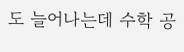도 늘어나는데 수학 공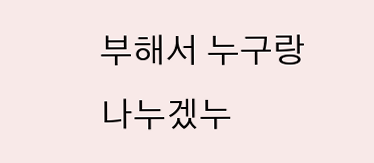부해서 누구랑 나누겠누